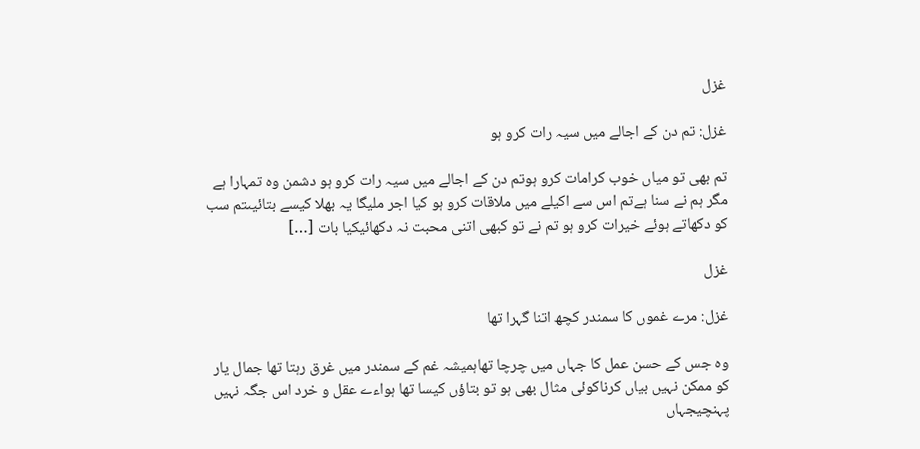غزل

غزل: تم دن کے اجالے میں سیہ رات کرو ہو

تم بھی تو میاں خوب کرامات کرو ہوتم دن کے اجالے میں سیہ رات کرو ہو دشمن وہ تمہارا ہے مگر ہم نے سنا ہےتم اس سے اکیلے میں ملاقات کرو ہو کیا اجر ملیگا یہ بھلا کیسے بتائیںتم سب کو دکھاتے ہوئے خیرات کرو ہو تم نے تو کبھی اتنی محبت نہ دکھائیکیا بات […]

غزل

غزل: مرے غموں کا سمندر کچھ اتنا گہرا تھا

وہ جس کے حسن عمل کا جہاں میں چرچا تھاہمیشہ غم کے سمندر میں غرق رہتا تھا جمال یار کو ممکن نہیں بیاں کرناکوئی مثال بھی ہو تو بتاؤں کیسا تھا ہواءے عقل و خرد اس جگہ نہیں پہنچیجہاں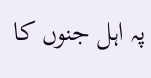پہ اہل جنوں کا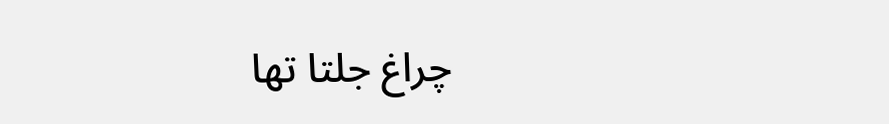چراغ جلتا تھا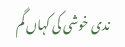ندی خوشی کی کہاں گم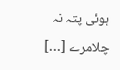ہوئی پتہ نہ چلامرے […]